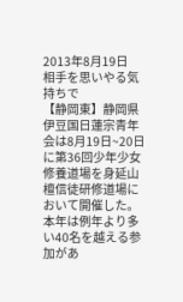2013年8月19日
相手を思いやる気持ちで
【静岡東】静岡県伊豆国日蓮宗青年会は8月19日~20日に第36回少年少女修養道場を身延山檀信徒研修道場において開催した。本年は例年より多い40名を越える参加があ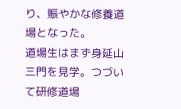り、賑やかな修養道場となった。
道場生はまず身延山三門を見学。つづいて研修道場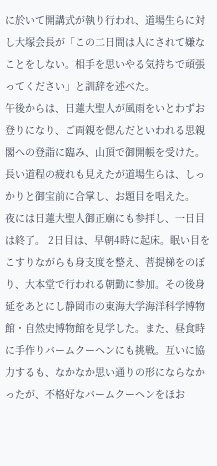に於いて開講式が執り行われ、道場生らに対し大塚会長が「この二日間は人にされて嫌なことをしない。相手を思いやる気持ちで頑張ってください」と訓辞を述べた。
午後からは、日蓮大聖人が風雨をいとわずお登りになり、ご両親を偲んだといわれる思親閣への登詣に臨み、山頂で御開帳を受けた。長い道程の疲れも見えたが道場生らは、しっかりと御宝前に合掌し、お題目を唱えた。
夜には日蓮大聖人御正廟にも参拝し、一日目は終了。 2日目は、早朝4時に起床。眠い目をこすりながらも身支度を整え、菩提梯をのぼり、大本堂で行われる朝勤に参加。その後身延をあとにし静岡市の東海大学海洋科学博物館・自然史博物館を見学した。また、昼食時に手作りバームクーヘンにも挑戦。互いに協力するも、なかなか思い通りの形にならなかったが、不格好なバームクーヘンをほお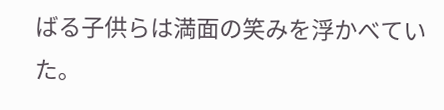ばる子供らは満面の笑みを浮かべていた。